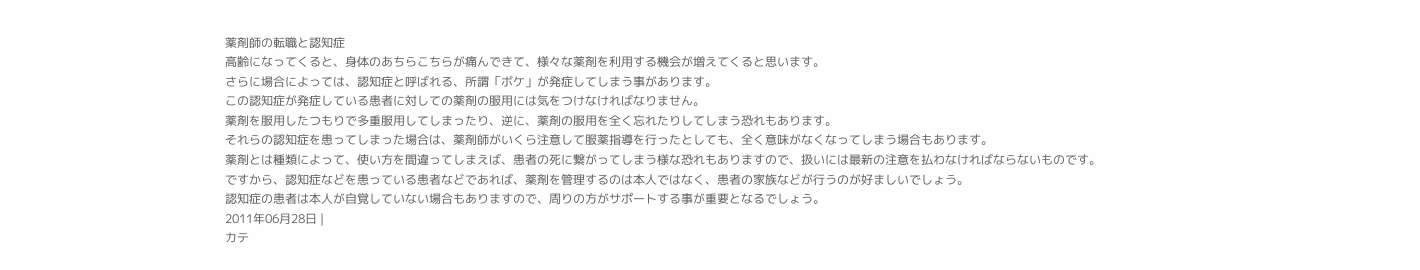薬剤師の転職と認知症
高齢になってくると、身体のあちらこちらが痛んできて、様々な薬剤を利用する機会が増えてくると思います。
さらに場合によっては、認知症と呼ばれる、所謂「ボケ」が発症してしまう事があります。
この認知症が発症している患者に対しての薬剤の服用には気をつけなければなりません。
薬剤を服用したつもりで多重服用してしまったり、逆に、薬剤の服用を全く忘れたりしてしまう恐れもあります。
それらの認知症を患ってしまった場合は、薬剤師がいくら注意して服薬指導を行ったとしても、全く意味がなくなってしまう場合もあります。
薬剤とは種類によって、使い方を間違ってしまえば、患者の死に繋がってしまう様な恐れもありますので、扱いには最新の注意を払わなければならないものです。
ですから、認知症などを患っている患者などであれば、薬剤を管理するのは本人ではなく、患者の家族などが行うのが好ましいでしょう。
認知症の患者は本人が自覚していない場合もありますので、周りの方がサポートする事が重要となるでしょう。
2011年06月28日 |
カテ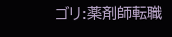ゴリ:薬剤師転職